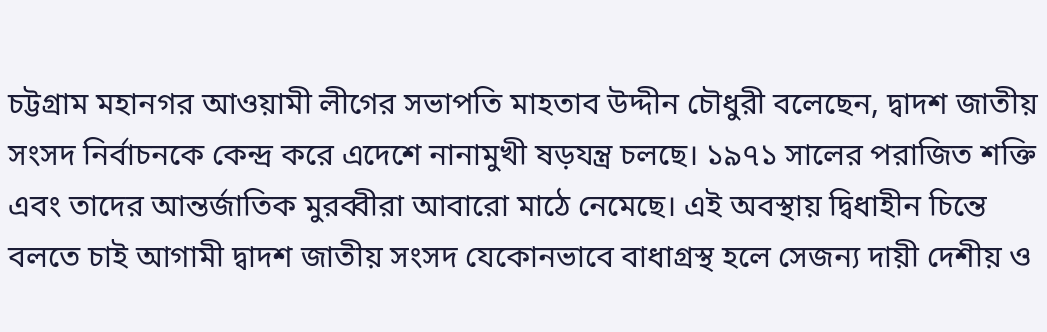চট্টগ্রাম মহানগর আওয়ামী লীগের সভাপতি মাহতাব উদ্দীন চৌধুরী বলেছেন, দ্বাদশ জাতীয় সংসদ নির্বাচনকে কেন্দ্র করে এদেশে নানামুখী ষড়যন্ত্র চলছে। ১৯৭১ সালের পরাজিত শক্তি এবং তাদের আন্তর্জাতিক মুরব্বীরা আবারো মাঠে নেমেছে। এই অবস্থায় দ্বিধাহীন চিন্তে বলতে চাই আগামী দ্বাদশ জাতীয় সংসদ যেকোনভাবে বাধাগ্রস্থ হলে সেজন্য দায়ী দেশীয় ও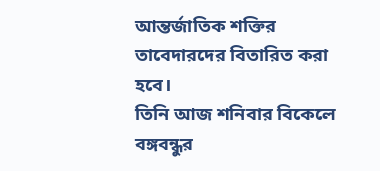আন্তর্জাতিক শক্তির তাবেদারদের বিতারিত করা হবে।
তিনি আজ শনিবার বিকেলে বঙ্গবন্ধুর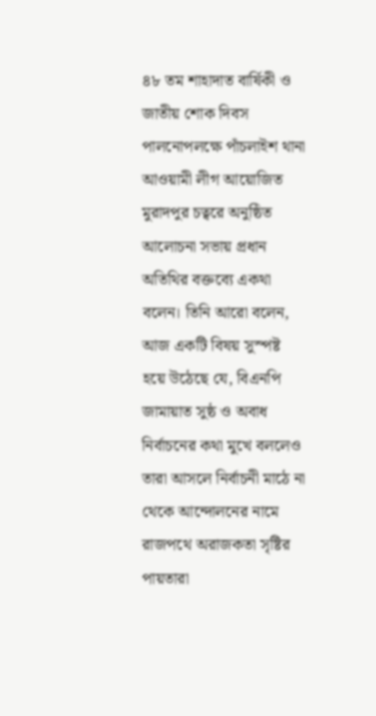৪৮ তম শাহাদাত বার্ষিকী ও জাতীয় শোক দিবস পালনোপলক্ষে পাঁচলাইশ থানা আওয়ামী লীগ আয়োজিত মুরাদপুর চত্বরে অনুষ্ঠিত আলোচনা সভায় প্রধান অতিথির বক্তব্যে একথা বলেন। তিনি আরো বলেন, আজ একটি বিষয় সুস্পষ্ট হয়ে উঠেছে যে, বিএনপি জামায়াত সুষ্ঠ ও অবাধ নির্বাচনের কথা মুখে বললেও তারা আসলে নির্বাচনী মাঠে না থেকে আন্দোলনের নামে রাজপথে অরাজকতা সৃষ্টির পায়তারা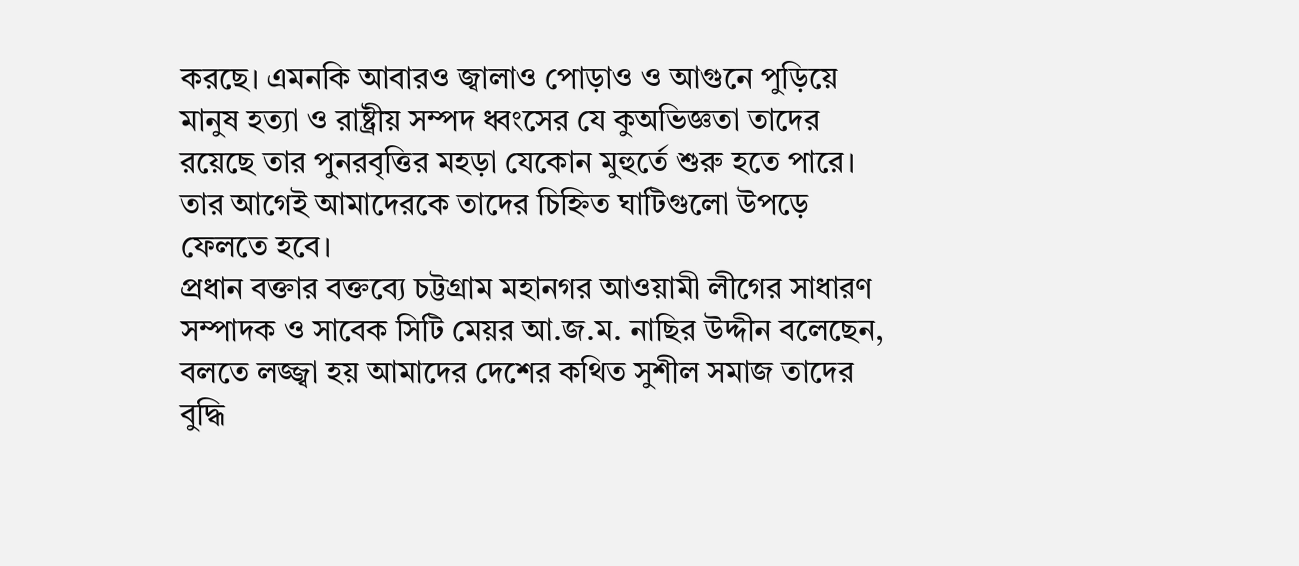করছে। এমনকি আবারও জ্বালাও পোড়াও ও আগুনে পুড়িয়ে মানুষ হত্যা ও রাষ্ট্রীয় সম্পদ ধ্বংসের যে কুঅভিজ্ঞতা তাদের রয়েছে তার পুনরবৃত্তির মহড়া যেকোন মুহুর্তে শুরু হতে পারে। তার আগেই আমাদেরকে তাদের চিহ্নিত ঘাটিগুলো উপড়ে ফেলতে হবে।
প্রধান বক্তার বক্তব্যে চট্টগ্রাম মহানগর আওয়ামী লীগের সাধারণ সম্পাদক ও সাবেক সিটি মেয়র আ.জ.ম. নাছির উদ্দীন বলেছেন, বলতে লজ্জ্বা হয় আমাদের দেশের কথিত সুশীল সমাজ তাদের বুদ্ধি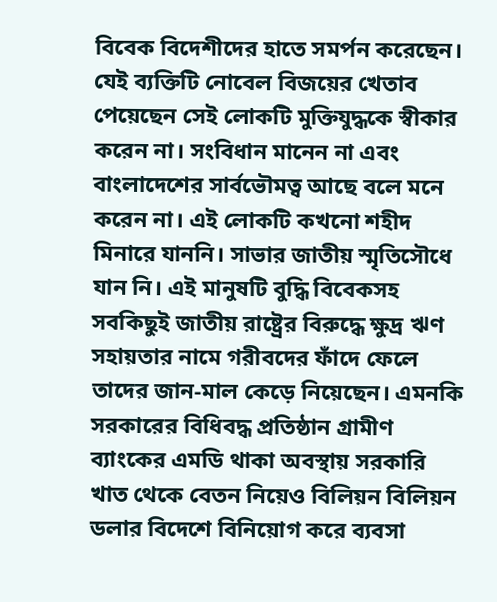বিবেক বিদেশীদের হাতে সমর্পন করেছেন। যেই ব্যক্তিটি নোবেল বিজয়ের খেতাব পেয়েছেন সেই লোকটি মুক্তিযুদ্ধকে স্বীকার করেন না। সংবিধান মানেন না এবং বাংলাদেশের সার্বভৌমত্ব আছে বলে মনে করেন না। এই লোকটি কখনো শহীদ মিনারে যাননি। সাভার জাতীয় স্মৃতিসৌধে যান নি। এই মানুষটি বুদ্ধি বিবেকসহ সবকিছুই জাতীয় রাষ্ট্রের বিরুদ্ধে ক্ষুদ্র ঋণ সহায়তার নামে গরীবদের ফাঁদে ফেলে তাদের জান-মাল কেড়ে নিয়েছেন। এমনকি সরকারের বিধিবদ্ধ প্রতিষ্ঠান গ্রামীণ ব্যাংকের এমডি থাকা অবস্থায় সরকারি খাত থেকে বেতন নিয়েও বিলিয়ন বিলিয়ন ডলার বিদেশে বিনিয়োগ করে ব্যবসা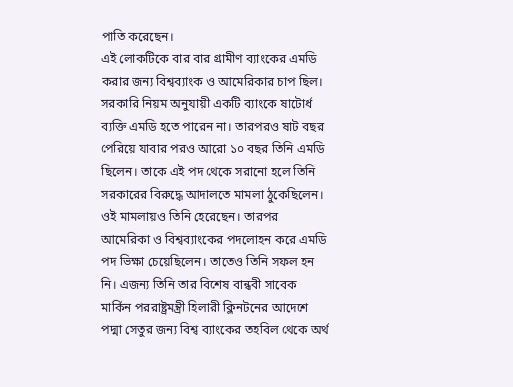পাতি করেছেন।
এই লোকটিকে বার বার গ্রামীণ ব্যাংকের এমডি করার জন্য বিশ্বব্যাংক ও আমেরিকার চাপ ছিল। সরকারি নিয়ম অনুযায়ী একটি ব্যাংকে ষাটোর্ধ ব্যক্তি এমডি হতে পারেন না। তারপরও ষাট বছর পেরিয়ে যাবার পরও আরো ১০ বছর তিনি এমডি ছিলেন। তাকে এই পদ থেকে সরানো হলে তিনি সরকারের বিরুদ্ধে আদালতে মামলা ঠুকেছিলেন। ওই মামলায়ও তিনি হেরেছেন। তারপর আমেরিকা ও বিশ্বব্যাংকের পদলোহন করে এমডি পদ ভিক্ষা চেয়েছিলেন। তাতেও তিনি সফল হন নি। এজন্য তিনি তার বিশেষ বান্ধবী সাবেক মার্কিন পররাষ্ট্রমন্ত্রী হিলারী ক্লিনটনের আদেশে পদ্মা সেতুর জন্য বিশ্ব ব্যাংকের তহবিল থেকে অর্থ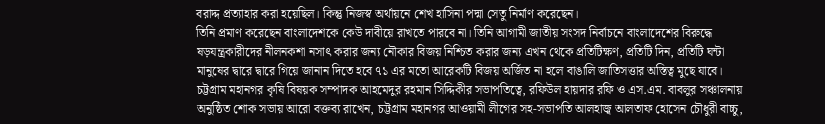বরাদ্দ প্রত্যাহার করা হয়েছিল। কিন্তু নিজস্ব অর্থায়নে শেখ হাসিনা পদ্মা সেতু নির্মাণ করেছেন।
তিনি প্রমাণ করেছেন বাংলাদেশকে কেউ দাবীয়ে রাখতে পারবে না। তিনি আগামী জাতীয় সংসদ নির্বাচনে বাংলাদেশের বিরুদ্ধে ষড়যন্ত্রকারীদের নীলনকশা নসাৎ করার জন্য নৌকার বিজয় নিশ্চিত করার জন্য এখন থেকে প্রতিটিক্ষণ, প্রতিটি দিন, প্রতিটি ঘন্টা মানুষের দ্বারে দ্বারে গিয়ে জানান দিতে হবে ৭১ এর মতো আরেকটি বিজয় অর্জিত না হলে বাঙালি জাতিসত্তার অস্তিত্ব মুছে যাবে। চট্টগ্রাম মহানগর কৃষি বিষয়ক সম্পাদক আহমেদুর রহমান সিদ্দিকীর সভাপতিত্বে, রফিউল হায়দার রফি ও এস.এম. বাবলুর সঞ্চালনায় অনুষ্ঠিত শোক সভায় আরো বক্তব্য রাখেন, চট্টগ্রাম মহানগর আওয়ামী লীগের সহ-সভাপতি আলহাজ্ব আলতাফ হোসেন চৌধুরী বাচ্চু,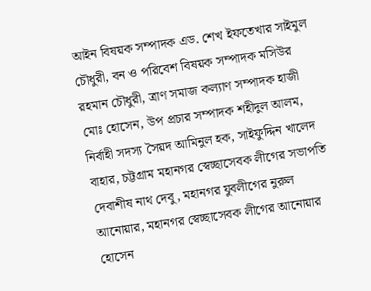আইন বিষয়ক সম্পাদক এড. শেখ ইফতেখার সাইমুল চৌধুরী, বন ও পরিবেশ বিষয়ক সম্পাদক মসিউর রহমান চৌধুরী, ত্রাণ সমাজ কল্যাণ সম্পাদক হাজী মোঃ হোসেন, উপ প্রচার সম্পাদক শহীদুল আলম, নির্বাহী সদস্য সৈয়দ আমিনুল হক, সাইফুদ্দিন খালেদ বাহার, চট্টগ্রাম মহানগর স্বেচ্ছাসেবক লীগের সভাপতি দেবাশীষ নাথ দেবু, মহানগর যুবলীগের নুরুল আনোয়ার, মহানগর স্বেচ্ছাসেবক লীগের আনোয়ার হোসেন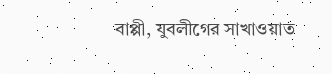বাপ্পী, যুবলীগের সাখাওয়াত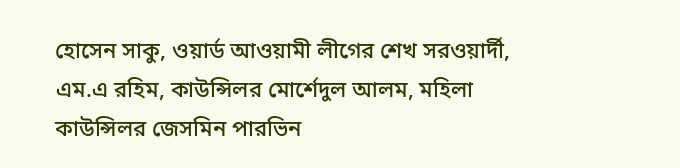হোসেন সাকু, ওয়ার্ড আওয়ামী লীগের শেখ সরওয়ার্দী, এম.এ রহিম, কাউন্সিলর মোর্শেদুল আলম, মহিলা কাউন্সিলর জেসমিন পারভিন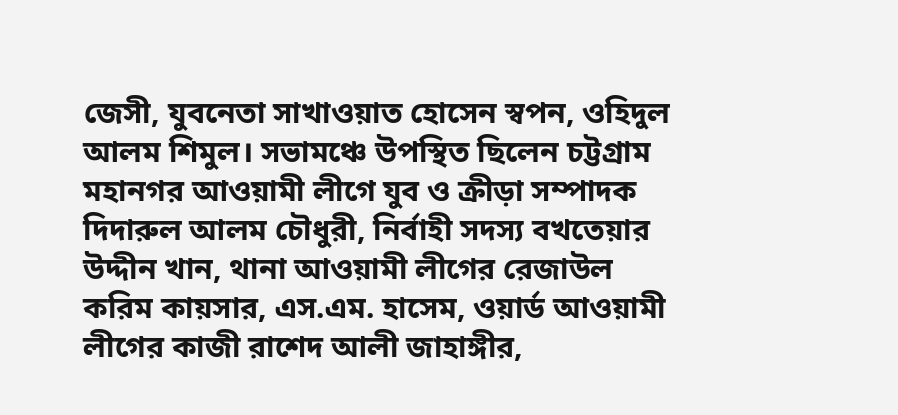জেসী, যুবনেতা সাখাওয়াত হোসেন স্বপন, ওহিদুল আলম শিমুল। সভামঞ্চে উপস্থিত ছিলেন চট্টগ্রাম মহানগর আওয়ামী লীগে যুব ও ক্রীড়া সম্পাদক দিদারুল আলম চৌধুরী, নির্বাহী সদস্য বখতেয়ার উদ্দীন খান, থানা আওয়ামী লীগের রেজাউল করিম কায়সার, এস.এম. হাসেম, ওয়ার্ড আওয়ামী লীগের কাজী রাশেদ আলী জাহাঙ্গীর,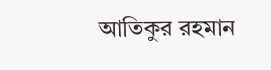আতিকুর রহমান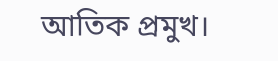আতিক প্রমুখ।